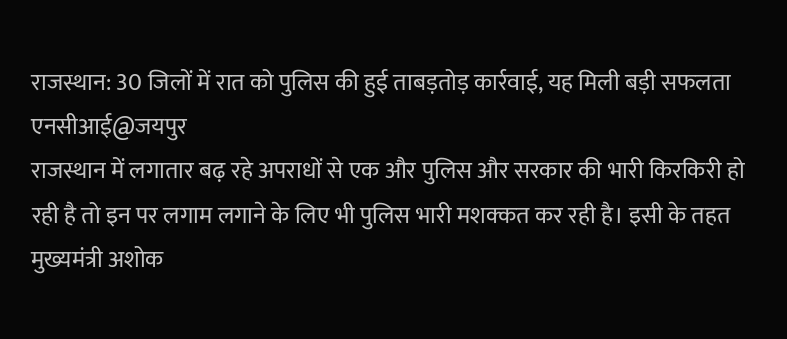राजस्थान: 30 जिलों में रात को पुलिस की हुई ताबड़तोड़ कार्रवाई, यह मिली बड़ी सफलता
एनसीआई@जयपुर
राजस्थान में लगातार बढ़ रहे अपराधों से एक और पुलिस और सरकार की भारी किरकिरी हो रही है तो इन पर लगाम लगाने के लिए भी पुलिस भारी मशक्कत कर रही है। इसी के तहत मुख्यमंत्री अशोक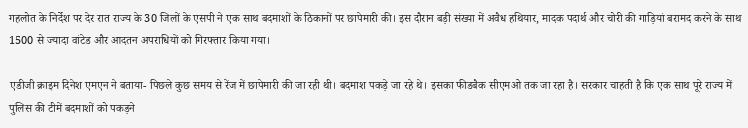गहलोत के निर्देश पर देर रात राज्य के 30 जिलों के एसपी ने एक साथ बदमाशों के ठिकानों पर छापेमारी की। इस दौरान बड़ी संख्या में अवैध हथियार, मादक पदार्थ और चोरी की गाड़ियां बरामद करने के साथ 1500 से ज्यादा वांटेड और आदतन अपराधियों को गिरफ्तार किया गया।

एडीजी क्राइम दिनेश एमएन ने बताया- पिछले कुछ समय से रेंज में छापेमारी की जा रही थी। बदमाश पकड़े जा रहे थे। इसका फीडबैक सीएमओ तक जा रहा है। सरकार चाहती है कि एक साथ पूरे राज्य में पुलिस की टीमें बदमाशों को पकड़ने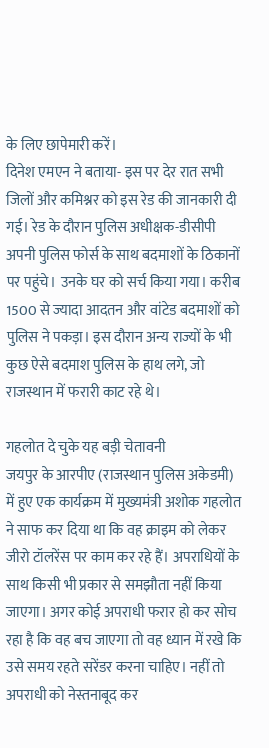के लिए छापेमारी करें।
दिनेश एमएन ने बताया- इस पर देर रात सभी जिलों और कमिश्नर को इस रेड की जानकारी दी गई। रेड के दौरान पुलिस अधीक्षक-डीसीपी अपनी पुलिस फोर्स के साथ बदमाशों के ठिकानों पर पहुंचे। उनके घर को सर्च किया गया। करीब 1500 से ज्यादा आदतन और वांटेड बदमाशों को पुलिस ने पकड़ा। इस दौरान अन्य राज्यों के भी कुछ ऐसे बदमाश पुलिस के हाथ लगे, जो राजस्थान में फरारी काट रहे थे।

गहलोत दे चुके यह बड़ी चेतावनी
जयपुर के आरपीए (राजस्थान पुलिस अकेडमी) में हुए एक कार्यक्रम में मुख्यमंत्री अशोक गहलोत ने साफ कर दिया था कि वह क्राइम को लेकर जीरो टॉलरेंस पर काम कर रहे हैं। अपराधियों के साथ किसी भी प्रकार से समझौता नहीं किया जाएगा। अगर कोई अपराधी फरार हो कर सोच रहा है कि वह बच जाएगा तो वह ध्यान में रखे कि उसे समय रहते सरेंडर करना चाहिए। नहीं तो अपराधी को नेस्तनाबूद कर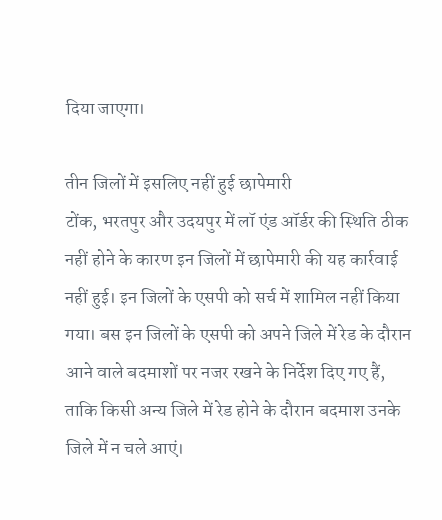दिया जाएगा।

तीन जिलों में इसलिए नहीं हुई छापेमारी
टोंक, भरतपुर और उदयपुर में लॉ एंड ऑर्डर की स्थिति ठीक नहीं होने के कारण इन जिलों में छापेमारी की यह कार्रवाई नहीं हुई। इन जिलों के एसपी को सर्च में शामिल नहीं किया गया। बस इन जिलों के एसपी को अपने जिले में रेड के दौरान आने वाले बदमाशों पर नजर रखने के निर्देश दिए गए हैं, ताकि किसी अन्य जिले में रेड होने के दौरान बदमाश उनके जिले में न चले आएं।